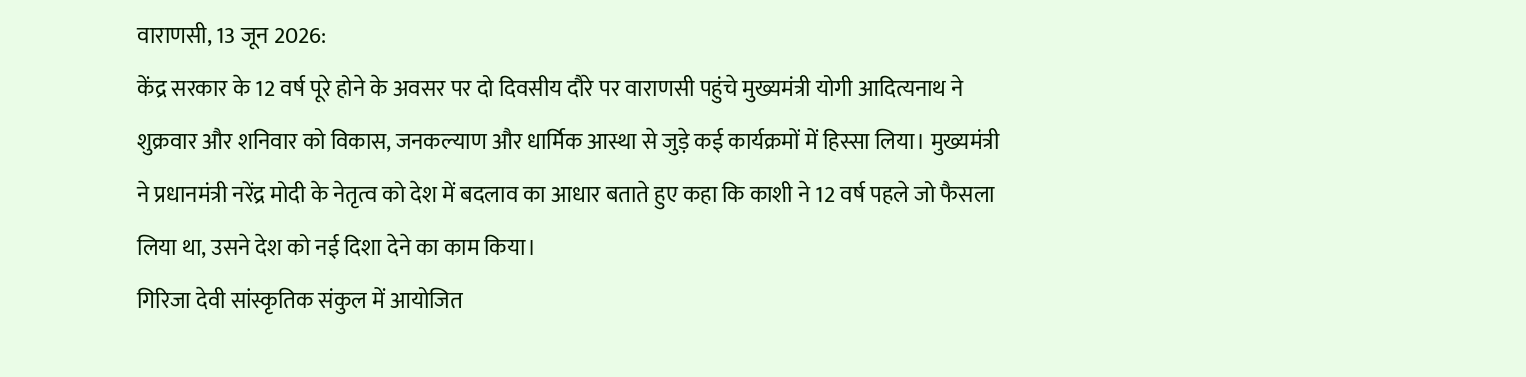वाराणसी, 13 जून 2026:
केंद्र सरकार के 12 वर्ष पूरे होने के अवसर पर दो दिवसीय दौरे पर वाराणसी पहुंचे मुख्यमंत्री योगी आदित्यनाथ ने शुक्रवार और शनिवार को विकास, जनकल्याण और धार्मिक आस्था से जुड़े कई कार्यक्रमों में हिस्सा लिया। मुख्यमंत्री ने प्रधानमंत्री नरेंद्र मोदी के नेतृत्व को देश में बदलाव का आधार बताते हुए कहा कि काशी ने 12 वर्ष पहले जो फैसला लिया था, उसने देश को नई दिशा देने का काम किया।
गिरिजा देवी सांस्कृतिक संकुल में आयोजित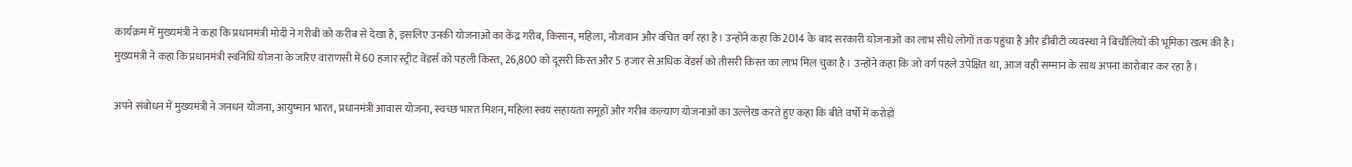कार्यक्रम में मुख्यमंत्री ने कहा कि प्रधानमंत्री मोदी ने गरीबी को करीब से देखा है, इसलिए उनकी योजनाओं का केंद्र गरीब, किसान, महिला, नौजवान और वंचित वर्ग रहा है। उन्होंने कहा कि 2014 के बाद सरकारी योजनाओं का लाभ सीधे लोगों तक पहुंचा है और डीबीटी व्यवस्था ने बिचौलियों की भूमिका खत्म की है।
मुख्यमंत्री ने कहा कि प्रधानमंत्री स्वनिधि योजना के जरिए वाराणसी में 60 हजार स्ट्रीट वेंडर्स को पहली किस्त, 26,800 को दूसरी किस्त और 5 हजार से अधिक वेंडर्स को तीसरी किस्त का लाभ मिल चुका है। उन्होंने कहा कि जो वर्ग पहले उपेक्षित था, आज वही सम्मान के साथ अपना कारोबार कर रहा है।

अपने संबोधन में मुख्यमंत्री ने जनधन योजना, आयुष्मान भारत, प्रधानमंत्री आवास योजना, स्वच्छ भारत मिशन, महिला स्वयं सहायता समूहों और गरीब कल्याण योजनाओं का उल्लेख करते हुए कहा कि बीते वर्षों में करोड़ों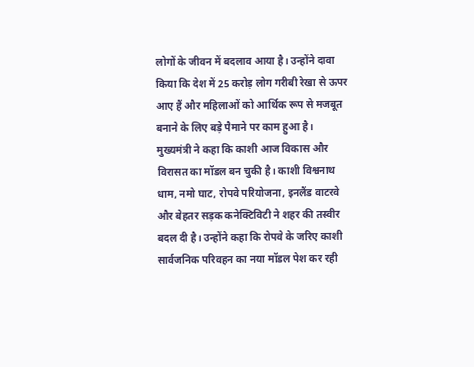लोगों के जीवन में बदलाव आया है। उन्होंने दावा किया कि देश में 25 करोड़ लोग गरीबी रेखा से ऊपर आए हैं और महिलाओं को आर्थिक रूप से मजबूत बनाने के लिए बड़े पैमाने पर काम हुआ है। मुख्यमंत्री ने कहा कि काशी आज विकास और विरासत का मॉडल बन चुकी है। काशी विश्वनाथ धाम, नमो घाट, रोपवे परियोजना, इनलैंड वाटरवे और बेहतर सड़क कनेक्टिविटी ने शहर की तस्वीर बदल दी है। उन्होंने कहा कि रोपवे के जरिए काशी सार्वजनिक परिवहन का नया मॉडल पेश कर रही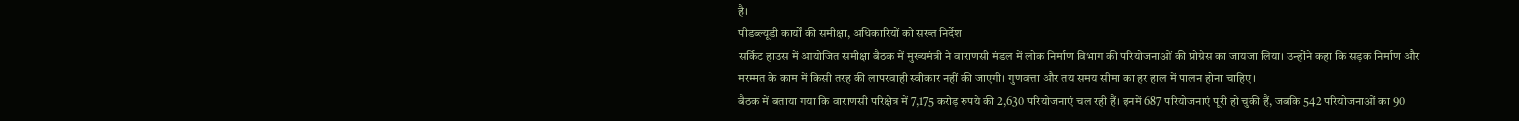है।
पीडब्ल्यूडी कार्यों की समीक्षा, अधिकारियों को सख्त निर्देश
सर्किट हाउस में आयोजित समीक्षा बैठक में मुख्यमंत्री ने वाराणसी मंडल में लोक निर्माण विभाग की परियोजनाओं की प्रोग्रेस का जायजा लिया। उन्होंने कहा कि सड़क निर्माण और मरम्मत के काम में किसी तरह की लापरवाही स्वीकार नहीं की जाएगी। गुणवत्ता और तय समय सीमा का हर हाल में पालन होना चाहिए।
बैठक में बताया गया कि वाराणसी परिक्षेत्र में 7,175 करोड़ रुपये की 2,630 परियोजनाएं चल रही हैं। इनमें 687 परियोजनाएं पूरी हो चुकी हैं, जबकि 542 परियोजनाओं का 90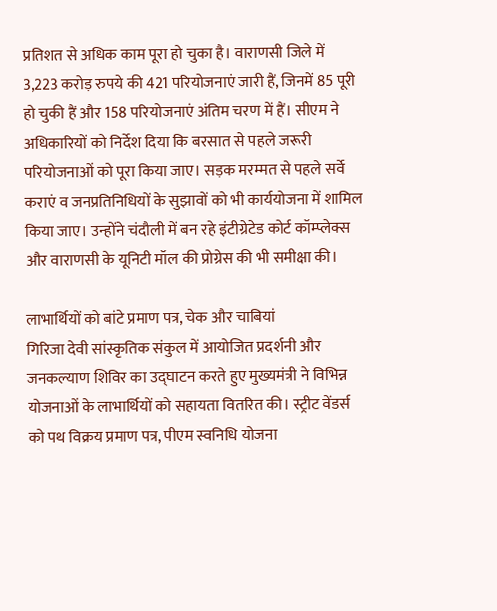प्रतिशत से अधिक काम पूरा हो चुका है। वाराणसी जिले में 3,223 करोड़ रुपये की 421 परियोजनाएं जारी हैं, जिनमें 85 पूरी हो चुकी हैं और 158 परियोजनाएं अंतिम चरण में हैं। सीएम ने अधिकारियों को निर्देश दिया कि बरसात से पहले जरूरी परियोजनाओं को पूरा किया जाए। सड़क मरम्मत से पहले सर्वे कराएं व जनप्रतिनिधियों के सुझावों को भी कार्ययोजना में शामिल किया जाए। उन्होंने चंदौली में बन रहे इंटीग्रेटेड कोर्ट कॉम्प्लेक्स और वाराणसी के यूनिटी मॉल की प्रोग्रेस की भी समीक्षा की।

लाभार्थियों को बांटे प्रमाण पत्र, चेक और चाबियां
गिरिजा देवी सांस्कृतिक संकुल में आयोजित प्रदर्शनी और जनकल्याण शिविर का उद्घाटन करते हुए मुख्यमंत्री ने विभिन्न योजनाओं के लाभार्थियों को सहायता वितरित की। स्ट्रीट वेंडर्स को पथ विक्रय प्रमाण पत्र, पीएम स्वनिधि योजना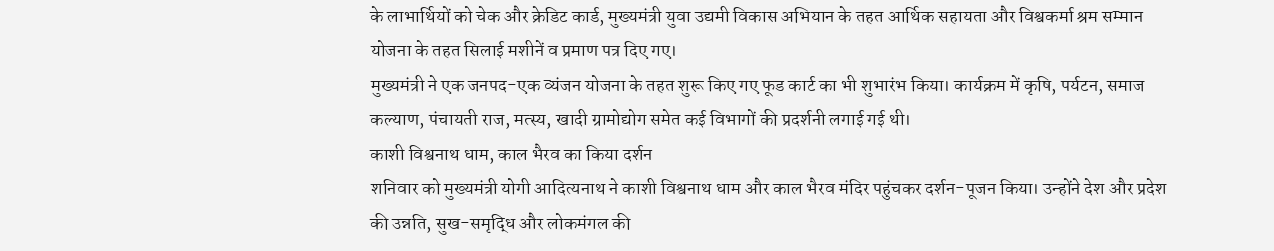के लाभार्थियों को चेक और क्रेडिट कार्ड, मुख्यमंत्री युवा उद्यमी विकास अभियान के तहत आर्थिक सहायता और विश्वकर्मा श्रम सम्मान योजना के तहत सिलाई मशीनें व प्रमाण पत्र दिए गए।
मुख्यमंत्री ने एक जनपद-एक व्यंजन योजना के तहत शुरू किए गए फूड कार्ट का भी शुभारंभ किया। कार्यक्रम में कृषि, पर्यटन, समाज कल्याण, पंचायती राज, मत्स्य, खादी ग्रामोद्योग समेत कई विभागों की प्रदर्शनी लगाई गई थी।
काशी विश्वनाथ धाम, काल भैरव का किया दर्शन
शनिवार को मुख्यमंत्री योगी आदित्यनाथ ने काशी विश्वनाथ धाम और काल भैरव मंदिर पहुंचकर दर्शन-पूजन किया। उन्होंने देश और प्रदेश की उन्नति, सुख-समृद्धि और लोकमंगल की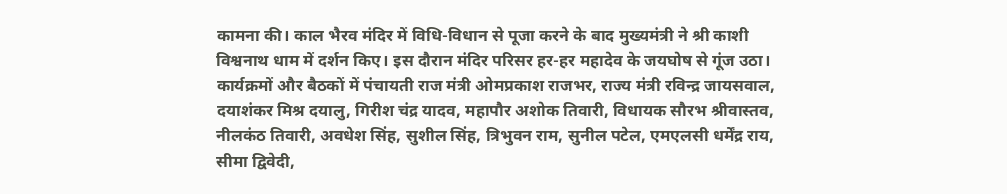कामना की। काल भैरव मंदिर में विधि-विधान से पूजा करने के बाद मुख्यमंत्री ने श्री काशी विश्वनाथ धाम में दर्शन किए। इस दौरान मंदिर परिसर हर-हर महादेव के जयघोष से गूंज उठा।
कार्यक्रमों और बैठकों में पंचायती राज मंत्री ओमप्रकाश राजभर, राज्य मंत्री रविन्द्र जायसवाल, दयाशंकर मिश्र दयालु, गिरीश चंद्र यादव, महापौर अशोक तिवारी, विधायक सौरभ श्रीवास्तव, नीलकंठ तिवारी, अवधेश सिंह, सुशील सिंह, त्रिभुवन राम, सुनील पटेल, एमएलसी धर्मेंद्र राय, सीमा द्विवेदी,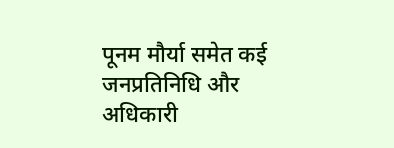पूनम मौर्या समेत कई जनप्रतिनिधि और अधिकारी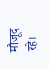मौजूद रहे।